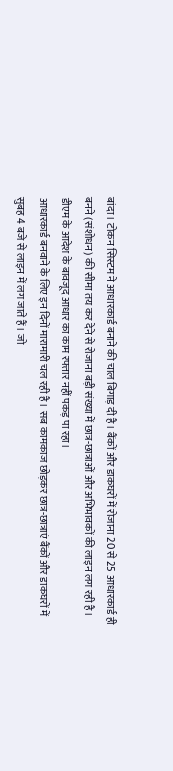बांदा। टोकन सिस्टम ने आधारकार्ड बनाने की चाल बिगाड़ दी है। बैंकों और डाकघरों में रोजाना 20 से 25 आधारकार्ड ही बनने (संशोधन) की सीमा तय कर देने से रोजाना बड़ी संख्या में छात्र-छात्राओं और अभिभावकों की लाइन लग रही है। डीएम के आदेश के बावजूद आधार का काम रफ्तार नहीं पकड़ पा रहा।
आधारकार्ड बनवाने के लिए इन दिनों मारामारी चल रही है। सब कामकाज छोड़कर छात्र-छात्राएं बैंकों और डाकघरों में सुबह 4 बजे से लाइन में लग जाते हैं। जो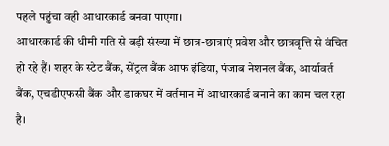पहले पहुंचा वही आधारकार्ड बनवा पाएगा।
आधारकार्ड की धीमी गति से बड़ी संख्या में छात्र-छात्राएं प्रवेश और छात्रवृत्ति से वंचित हो रहे हैं। शहर के स्टेट बैंक, सेंट्रल बैंक आफ इंडिया, पंजाब नेशनल बैंक, आर्यावर्त बैंक, एचडीएफसी बैंक और डाकघर में वर्तमान में आधारकार्ड बनाने का काम चल रहा है।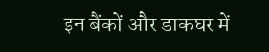इन बैंकों और डाकघर में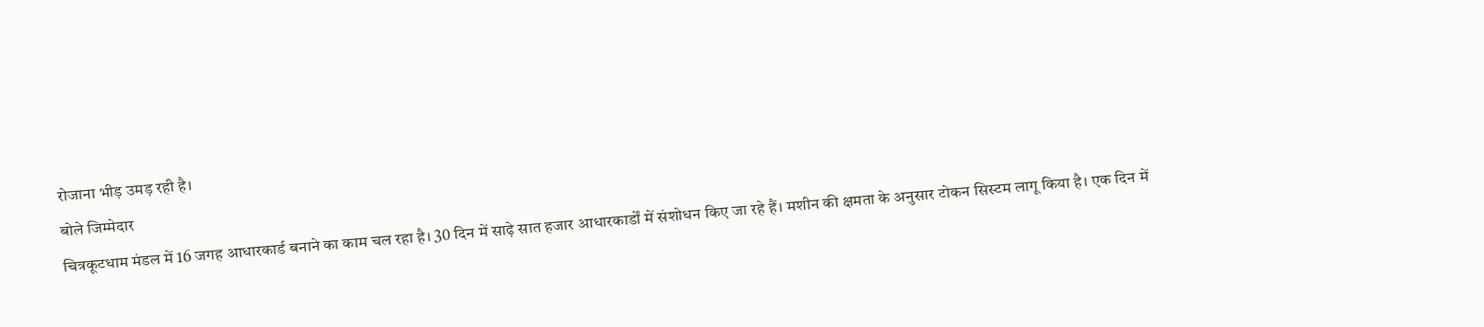रोजाना भीड़ उमड़ रही है।
बोले जिम्मेदार
चित्रकूटधाम मंडल में 16 जगह आधारकार्ड बनाने का काम चल रहा है। 30 दिन में साढ़े सात हजार आधारकार्डों में संशोधन किए जा रहे हैं। मशीन की क्षमता के अनुसार टोकन सिस्टम लागू किया है। एक दिन में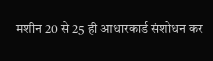मशीन 20 से 25 ही आधारकार्ड संशोधन कर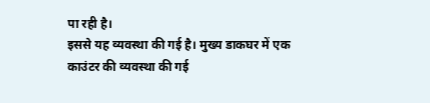पा रही है।
इससे यह व्यवस्था की गई है। मुख्य डाकघर में एक काउंटर की व्यवस्था की गई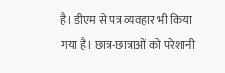है। डीएम से पत्र व्यवहार भी किया गया है। छात्र-छात्राओं को परेशानी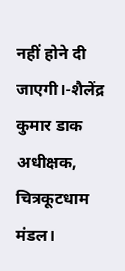नहीं होने दी जाएगी।-शैलेंद्र कुमार डाक अधीक्षक, चित्रकूटधाम मंडल।